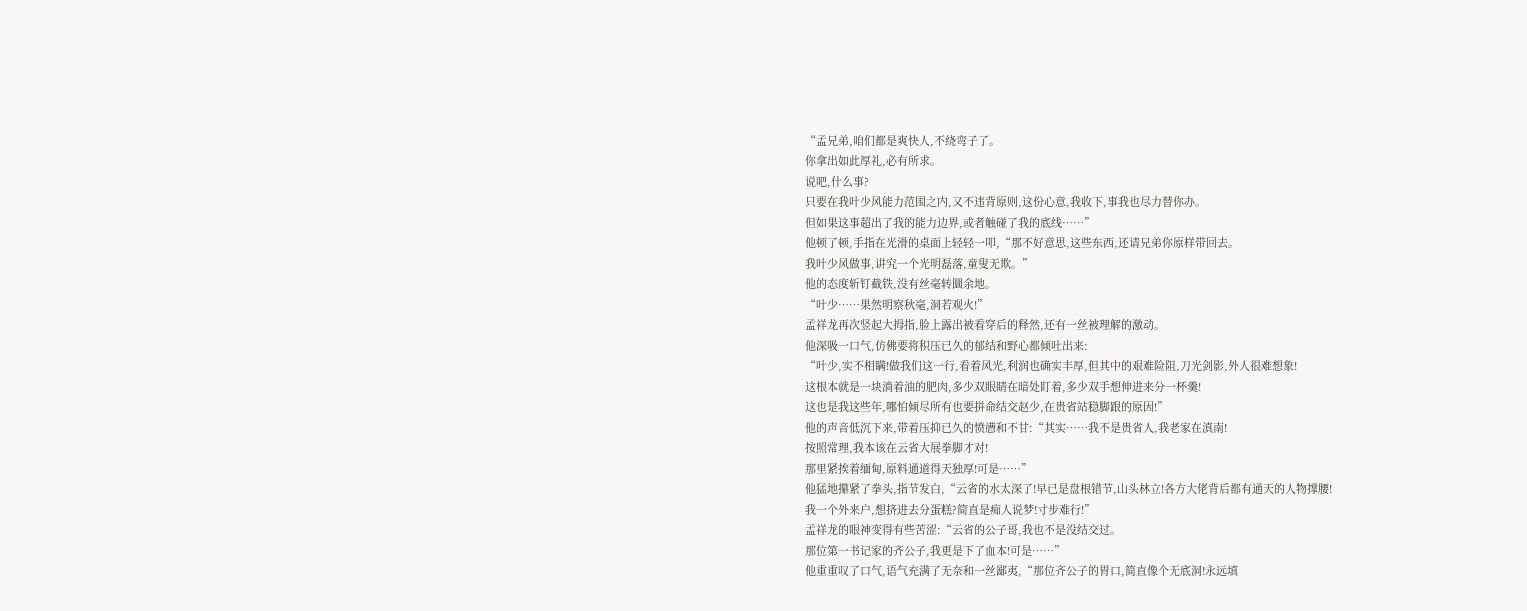“孟兄弟,咱们都是爽快人,不绕弯子了。
你拿出如此厚礼,必有所求。
说吧,什么事?
只要在我叶少风能力范围之内,又不违背原则,这份心意,我收下,事我也尽力替你办。
但如果这事超出了我的能力边界,或者触碰了我的底线……”
他顿了顿,手指在光滑的桌面上轻轻一叩,“那不好意思,这些东西,还请兄弟你原样带回去。
我叶少风做事,讲究一个光明磊落,童叟无欺。”
他的态度斩钉截铁,没有丝毫转圜余地。
“叶少……果然明察秋毫,洞若观火!”
孟祥龙再次竖起大拇指,脸上露出被看穿后的释然,还有一丝被理解的激动。
他深吸一口气,仿佛要将积压已久的郁结和野心都倾吐出来:
“叶少,实不相瞒!做我们这一行,看着风光,利润也确实丰厚,但其中的艰难险阻,刀光剑影,外人很难想象!
这根本就是一块淌着油的肥肉,多少双眼睛在暗处盯着,多少双手想伸进来分一杯羹!
这也是我这些年,哪怕倾尽所有也要拼命结交赵少,在贵省站稳脚跟的原因!”
他的声音低沉下来,带着压抑已久的愤懑和不甘:“其实……我不是贵省人,我老家在滇南!
按照常理,我本该在云省大展拳脚才对!
那里紧挨着缅甸,原料通道得天独厚!可是……”
他猛地攥紧了拳头,指节发白,“云省的水太深了!早已是盘根错节,山头林立!各方大佬背后都有通天的人物撑腰!
我一个外来户,想挤进去分蛋糕?简直是痴人说梦!寸步难行!”
孟祥龙的眼神变得有些苦涩:“云省的公子哥,我也不是没结交过。
那位第一书记家的齐公子,我更是下了血本!可是……”
他重重叹了口气,语气充满了无奈和一丝鄙夷,“那位齐公子的胃口,简直像个无底洞!永远填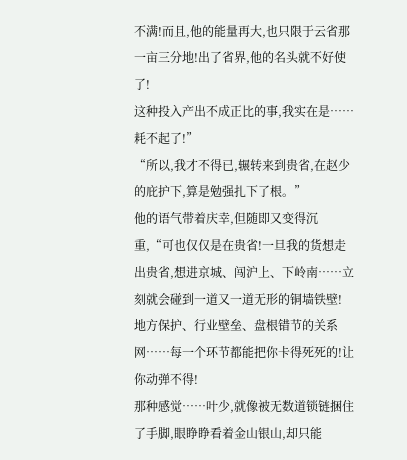不满!而且,他的能量再大,也只限于云省那一亩三分地!出了省界,他的名头就不好使了!
这种投入产出不成正比的事,我实在是……耗不起了!”
“所以,我才不得已,辗转来到贵省,在赵少的庇护下,算是勉强扎下了根。”
他的语气带着庆幸,但随即又变得沉重,“可也仅仅是在贵省!一旦我的货想走出贵省,想进京城、闯沪上、下岭南……立刻就会碰到一道又一道无形的铜墙铁壁!
地方保护、行业壁垒、盘根错节的关系网……每一个环节都能把你卡得死死的!让你动弹不得!
那种感觉……叶少,就像被无数道锁链捆住了手脚,眼睁睁看着金山银山,却只能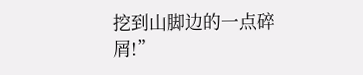挖到山脚边的一点碎屑!”